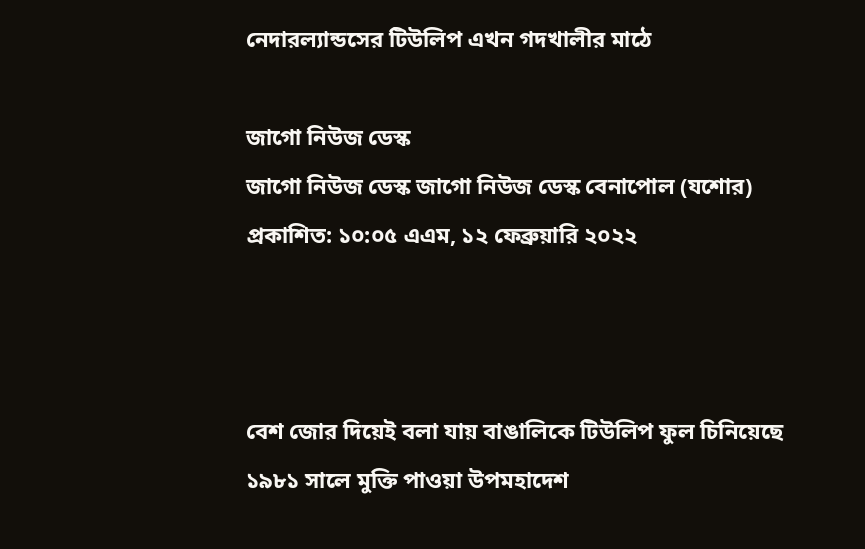নেদারল্যান্ডসের টিউলিপ এখন গদখালীর মাঠে

জাগো নিউজ ডেস্ক
জাগো নিউজ ডেস্ক জাগো নিউজ ডেস্ক বেনাপোল (যশোর)
প্রকাশিত: ১০:০৫ এএম, ১২ ফেব্রুয়ারি ২০২২



বেশ জোর দিয়েই বলা যায় বাঙালিকে টিউলিপ ফুল চিনিয়েছে ১৯৮১ সালে মুক্তি পাওয়া উপমহাদেশ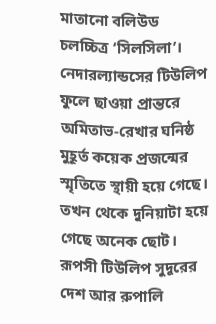মাতানো বলিউড চলচ্চিত্র ‘সিলসিলা’। নেদারল্যান্ডসের টিউলিপ ফুলে ছাওয়া প্রান্তরে অমিতাভ-রেখার ঘনিষ্ঠ মুহূর্ত কয়েক প্রজন্মের স্মৃতিতে স্থায়ী হয়ে গেছে। তখন থেকে দুনিয়াটা হয়ে গেছে অনেক ছোট। রূপসী টিউলিপ সুদূরের দেশ আর রুপালি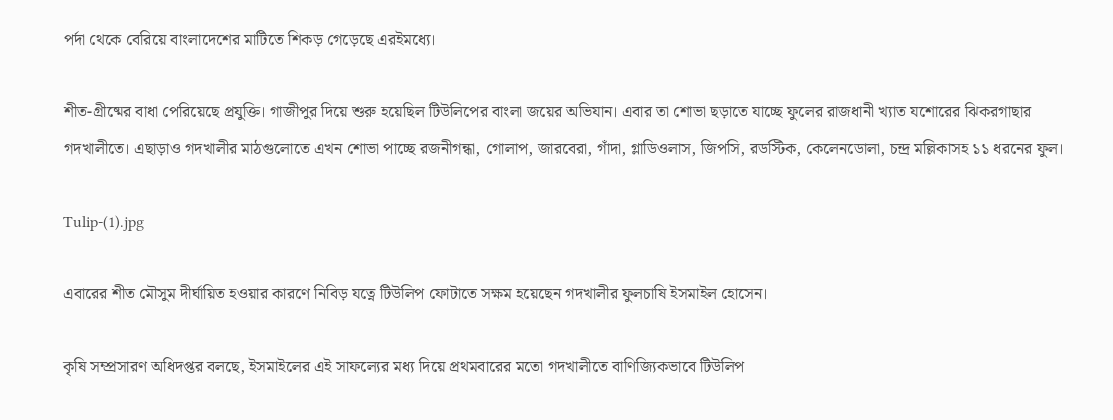পর্দা থেকে বেরিয়ে বাংলাদেশের মাটিতে শিকড় গেড়েছে এরইমধ্যে।

শীত-গ্রীষ্মের বাধা পেরিয়েছে প্রযুক্তি। গাজীপুর দিয়ে শুরু হয়েছিল টিউলিপের বাংলা জয়ের অভিযান। এবার তা শোভা ছড়াতে যাচ্ছে ফুলের রাজধানী খ্যাত যশোরের ঝিকরগাছার গদখালীতে। এছাড়াও গদখালীর মাঠগুলোতে এখন শোভা পাচ্ছে রজনীগন্ধা, গোলাপ, জারবেরা, গাঁদা, গ্লাডিওলাস, জিপসি, রডস্টিক, কেলেনডোলা, চন্দ্র মল্লিকাসহ ১১ ধরনের ফুল।

Tulip-(1).jpg

এবারের শীত মৌসুম দীর্ঘায়িত হওয়ার কারণে নিবিড় যত্নে টিউলিপ ফোটাতে সক্ষম হয়েছেন গদখালীর ফুলচাষি ইসমাইল হোসেন।

কৃষি সম্প্রসারণ অধিদপ্তর বলছে, ইসমাইলের এই সাফল্যের মধ্য দিয়ে প্রথমবারের মতো গদখালীতে বাণিজ্যিকভাবে টিউলিপ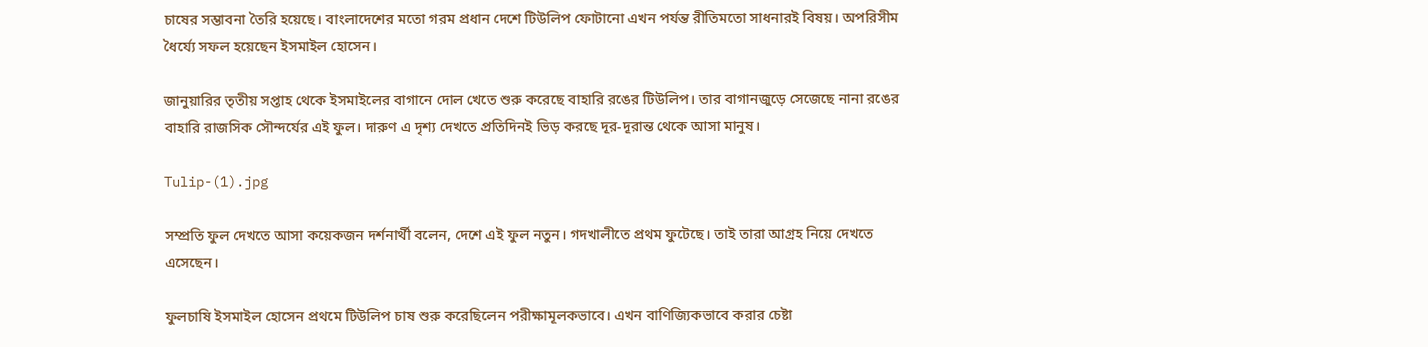চাষের সম্ভাবনা তৈরি হয়েছে। বাংলাদেশের মতো গরম প্রধান দেশে টিউলিপ ফোটানো এখন পর্যন্ত রীতিমতো সাধনারই বিষয়। অপরিসীম ধৈর্য্যে সফল হয়েছেন ইসমাইল হোসেন।

জানুয়ারির তৃতীয় সপ্তাহ থেকে ইসমাইলের বাগানে দোল খেতে শুরু করেছে বাহারি রঙের টিউলিপ। তার বাগানজুড়ে সেজেছে নানা রঙের বাহারি রাজসিক সৌন্দর্যের এই ফুল। দারুণ এ দৃশ্য দেখতে প্রতিদিনই ভিড় করছে দূর-দূরান্ত থেকে আসা মানুষ।

Tulip-(1).jpg

সম্প্রতি ফুল দেখতে আসা কয়েকজন দর্শনার্থী বলেন, দেশে এই ফুল নতুন। গদখালীতে প্রথম ফুটেছে। তাই তারা আগ্রহ নিয়ে দেখতে এসেছেন।

ফুলচাষি ইসমাইল হোসেন প্রথমে টিউলিপ চাষ শুরু করেছিলেন পরীক্ষামূলকভাবে। এখন বাণিজ্যিকভাবে করার চেষ্টা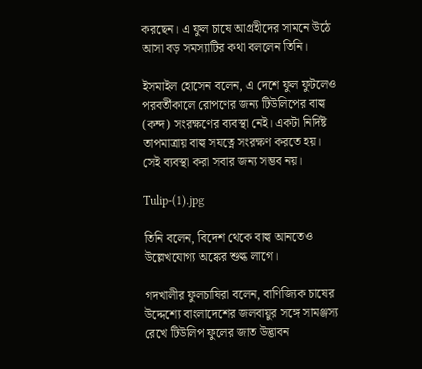করছেন। এ ফুল চাষে আগ্রহীদের সামনে উঠে আসা বড় সমস্যাটির কথা বললেন তিনি।

ইসমাইল হোসেন বলেন, এ দেশে ফুল ফুটলেও পরবর্তীকালে রোপণের জন্য টিউলিপের বাল্ব (কন্দ) সংরক্ষণের ব্যবস্থা নেই। একটা নির্দিষ্ট তাপমাত্রায় বাল্ব সযত্নে সংরক্ষণ করতে হয়। সেই ব্যবস্থা করা সবার জন্য সম্ভব নয়।

Tulip-(1).jpg

তিনি বলেন, বিদেশ থেকে বাল্ব আনতেও উল্লেখযোগ্য অঙ্কের শুল্ক লাগে।

গদখালীর ফুলচাষিরা বলেন, বাণিজ্যিক চাষের উদ্দেশ্যে বাংলাদেশের জলবায়ুর সঙ্গে সামঞ্জস্য রেখে টিউলিপ ফুলের জাত উদ্ভাবন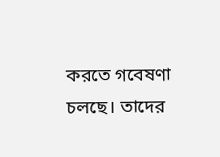করতে গবেষণা চলছে। তাদের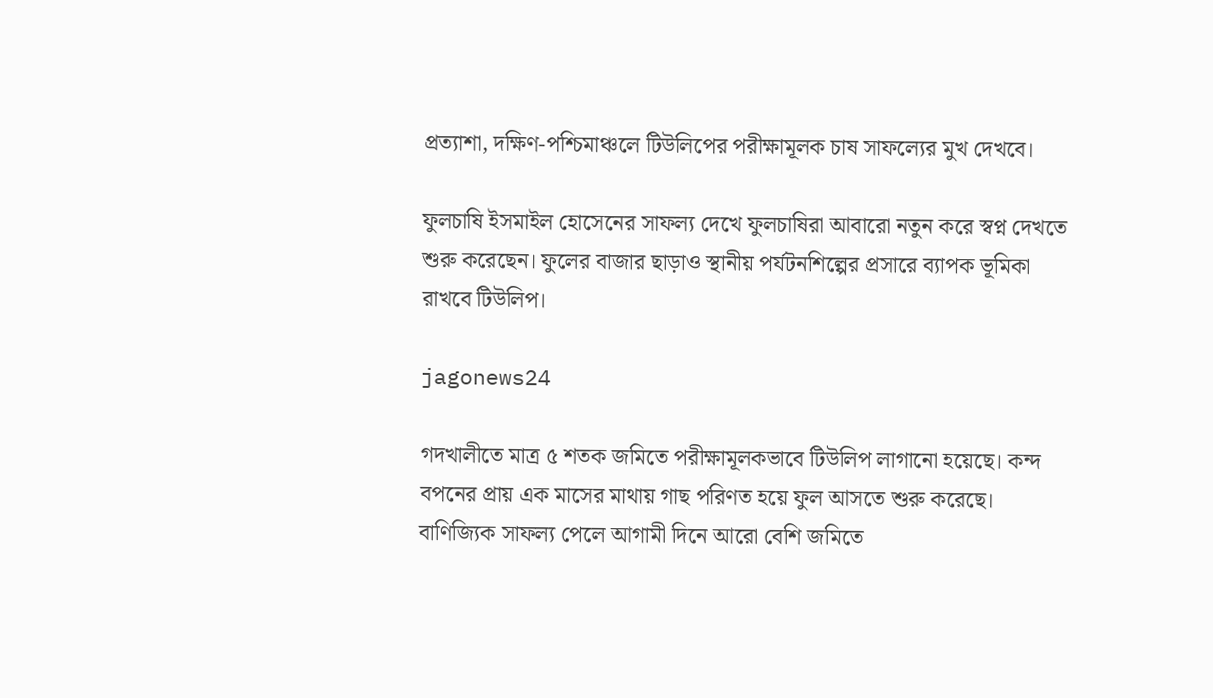প্রত্যাশা, দক্ষিণ-পশ্চিমাঞ্চলে টিউলিপের পরীক্ষামূলক চাষ সাফল্যের মুখ দেখবে।

ফুলচাষি ইসমাইল হোসেনের সাফল্য দেখে ফুলচাষিরা আবারো নতুন করে স্বপ্ন দেখতে শুরু করেছেন। ফুলের বাজার ছাড়াও স্থানীয় পর্যটনশিল্পের প্রসারে ব্যাপক ভূমিকা রাখবে টিউলিপ।

jagonews24

গদখালীতে মাত্র ৫ শতক জমিতে পরীক্ষামূলকভাবে টিউলিপ লাগানো হয়েছে। কন্দ বপনের প্রায় এক মাসের মাথায় গাছ পরিণত হয়ে ফুল আসতে শুরু করেছে। বাণিজ্যিক সাফল্য পেলে আগামী দিনে আরো বেশি জমিতে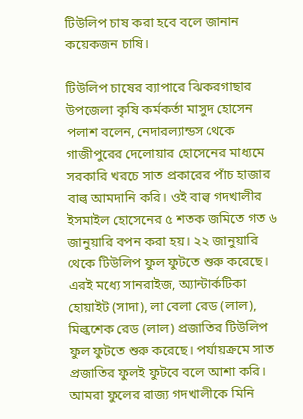টিউলিপ চাষ করা হবে বলে জানান কয়েকজন চাষি।

টিউলিপ চাষের ব্যাপারে ঝিকরগাছার উপজেলা কৃষি কর্মকর্তা মাসুদ হোসেন পলাশ বলেন, নেদারল্যান্ডস থেকে গাজীপুরের দেলোয়ার হোসেনের মাধ্যমে সরকারি খরচে সাত প্রকারের পাঁচ হাজার বাল্ব আমদানি করি। ওই বাল্ব গদখালীর ইসমাইল হোসেনের ৫ শতক জমিতে গত ৬ জানুয়ারি বপন করা হয়। ২২ জানুয়ারি থেকে টিউলিপ ফুল ফুটতে শুরু করেছে। এরই মধ্যে সানরাইজ, অ্যান্টার্কটিকা হোয়াইট (সাদা), লা বেলা রেড (লাল), মিল্কশেক রেড (লাল) প্রজাতির টিউলিপ ফুল ফুটতে শুরু করেছে। পর্যায়ক্রমে সাত প্রজাতির ফুলই ফুটবে বলে আশা করি। আমরা ফুলের রাজ্য গদখালীকে মিনি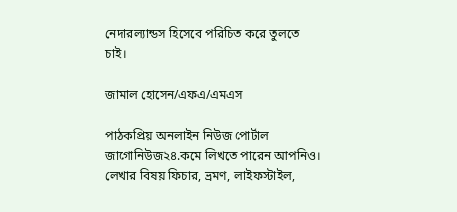নেদারল্যান্ডস হিসেবে পরিচিত করে তুলতে চাই।

জামাল হোসেন/এফএ/এমএস

পাঠকপ্রিয় অনলাইন নিউজ পোর্টাল জাগোনিউজ২৪.কমে লিখতে পারেন আপনিও। লেখার বিষয় ফিচার, ভ্রমণ, লাইফস্টাইল,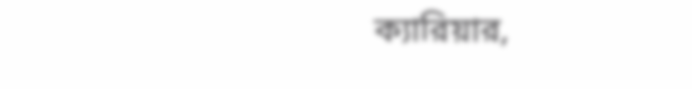ক্যারিয়ার,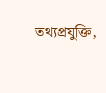তথ্যপ্রযুক্তি,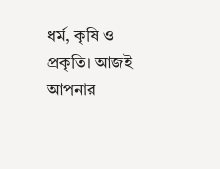ধর্ম, কৃষি ও প্রকৃতি। আজই আপনার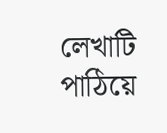লেখাটি পাঠিয়ে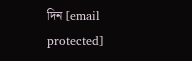দিন [email protected]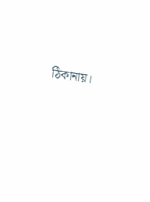ঠিকানায়।